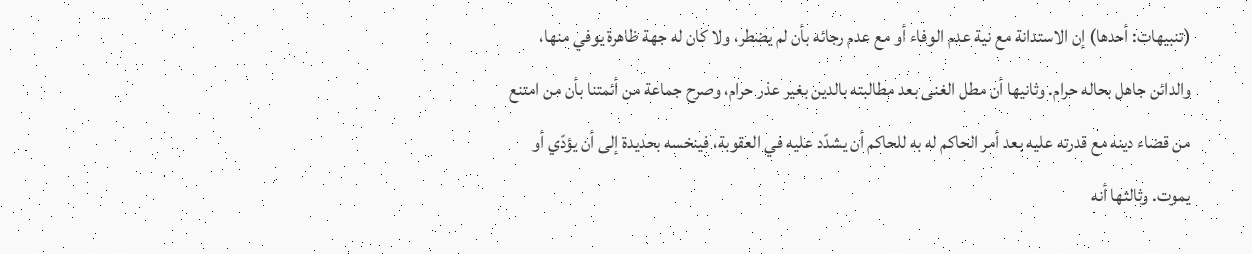(تنبيهات: أحدها) إن الاستدانة مع نية عدم الوفاء أو مع عدم رجائه بأن لم يضطر، ولا كان له جهة ظاهرة يوفي منها، والدائن جاهل بحاله حرام. وثانيها أن مطل الغنى بعد مطالبته بالدين بغير عذر حرام، وصرح جماعة من أئمتنا بأن من امتنع من قضاء دينه مع قدرته عليه بعد أمر الحاكم له به للحاكم أن يشدّد عليه في العقوبة، فينخسه بحديدة إلى أن يؤدّي أو يموت. وثالثها أنه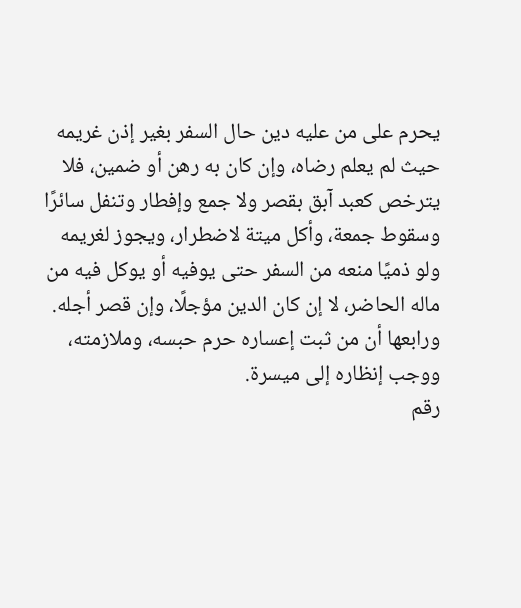يحرم على من عليه دين حال السفر بغير إذن غريمه حيث لم يعلم رضاه، وإن كان به رهن أو ضمين، فلا يترخص كعبد آبق بقصر ولا جمع وإفطار وتنفل سائرًا وسقوط جمعة، وأكل ميتة لاضطرار، ويجوز لغريمه ولو ذميًا منعه من السفر حتى يوفيه أو يوكل فيه من ماله الحاضر، لا إن كان الدين مؤجلًا، وإن قصر أجله. ورابعها أن من ثبت إعساره حرم حبسه، وملازمته، ووجب إنظاره إلى ميسرة.
رقم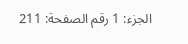الجزء: 1 رقم الصفحة: 211